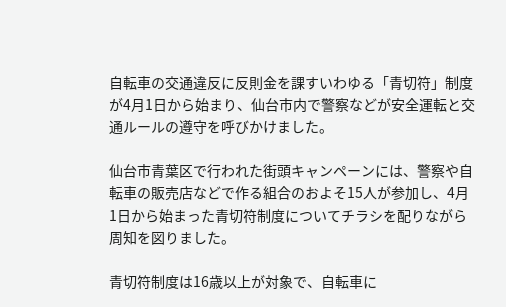自転車の交通違反に反則金を課すいわゆる「青切符」制度が4月1日から始まり、仙台市内で警察などが安全運転と交通ルールの遵守を呼びかけました。

仙台市青葉区で行われた街頭キャンペーンには、警察や自転車の販売店などで作る組合のおよそ15人が参加し、4月1日から始まった青切符制度についてチラシを配りながら周知を図りました。

青切符制度は16歳以上が対象で、自転車に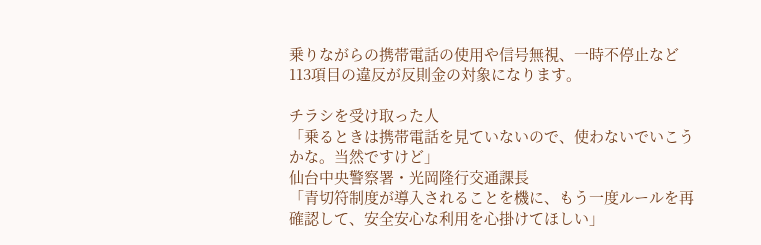乗りながらの携帯電話の使用や信号無視、一時不停止など113項目の違反が反則金の対象になります。

チラシを受け取った人
「乗るときは携帯電話を見ていないので、使わないでいこうかな。当然ですけど」
仙台中央警察署・光岡隆行交通課長
「青切符制度が導入されることを機に、もう一度ルールを再確認して、安全安心な利用を心掛けてほしい」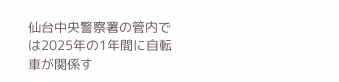仙台中央警察署の管内では2025年の1年間に自転車が関係す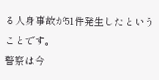る人身事故が51件発生したということです。
警察は今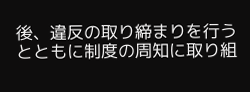後、違反の取り締まりを行うとともに制度の周知に取り組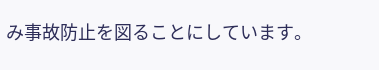み事故防止を図ることにしています。